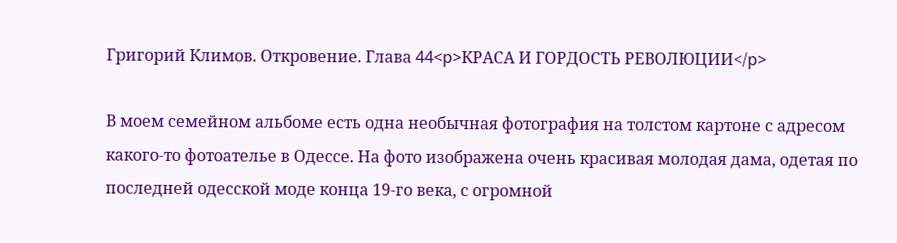Григорий Климов. Откровение. Глава 44<p>КРАСА И ГОРДОСТЬ РЕВОЛЮЦИИ</p>

В моем семейном альбоме есть одна необычная фотография на толстом картоне с адресом какого-то фотоателье в Одессе. На фото изображена очень красивая молодая дама, одетая по последней одесской моде конца 19-го века, с огромной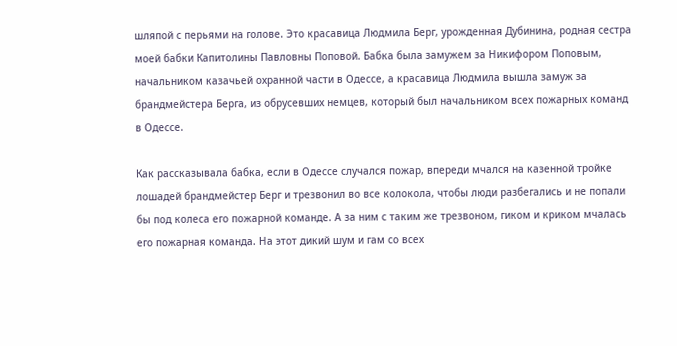шляпой с перьями на голове. Это красавица Людмила Берг, урожденная Дубинина, родная сестра моей бабки Капитолины Павловны Поповой. Бабка была замужем за Никифором Поповым, начальником казачьей охранной части в Одессе, а красавица Людмила вышла замуж за брандмейстера Берга, из обрусевших немцев, который был начальником всех пожарных команд в Одессе.

Как рассказывала бабка, если в Одессе случался пожар, впереди мчался на казенной тройке лошадей брандмейстер Берг и трезвонил во все колокола, чтобы люди разбегались и не попали бы под колеса его пожарной команде. А за ним с таким же трезвоном, гиком и криком мчалась его пожарная команда. На этот дикий шум и гам со всех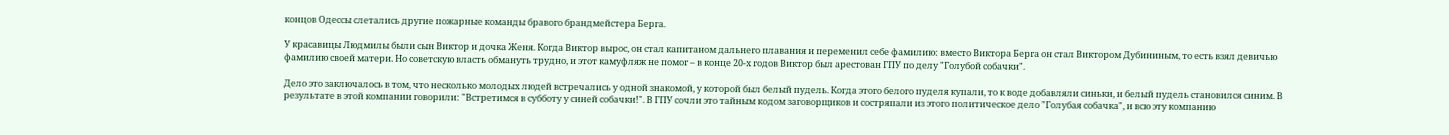концов Одессы слетались другие пожарные команды бравого брандмейстера Берга.

У красавицы Людмилы были сын Виктор и дочка Женя. Когда Виктор вырос, он стал капитаном дальнего плавания и переменил себе фамилию: вместо Виктора Берга он стал Виктором Дубининым, то есть взял девичью фамилию своей матери. Но советскую власть обмануть трудно, и этот камуфляж не помог – в конце 20-х годов Виктор был арестован ГПУ по делу "Голубой собачки".

Дело это заключалось в том, что несколько молодых людей встречались у одной знакомой, у которой был белый пудель. Когда этого белого пуделя купали, то к воде добавляли синьки, и белый пудель становился синим. В результате в этой компании говорили: "Встретимся в субботу у синей собачки!". В ГПУ сочли это тайным кодом заговорщиков и состряпали из этого политическое дело "Голубая собачка", и всю эту компанию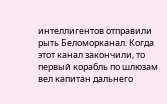интеллигентов отправили рыть Беломорканал. Когда этот канал закончили, то первый корабль по шлюзам вел капитан дальнего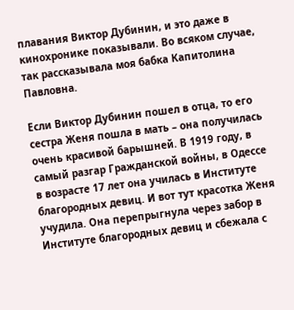плавания Виктор Дубинин, и это даже в кинохронике показывали. Во всяком случае, так рассказывала моя бабка Капитолина Павловна.

Если Виктор Дубинин пошел в отца, то его сестра Женя пошла в мать – она получилась очень красивой барышней. В 1919 году, в самый разгар Гражданской войны, в Одессе в возрасте 17 лет она училась в Институте благородных девиц. И вот тут красотка Женя учудила. Она перепрыгнула через забор в Институте благородных девиц и сбежала с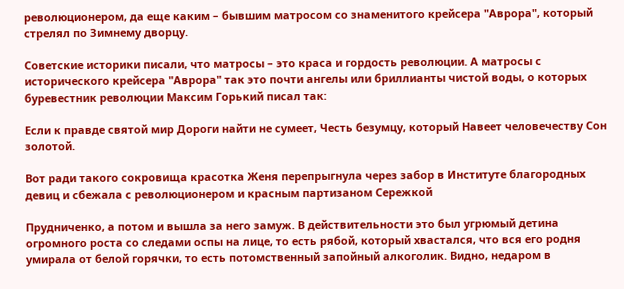революционером, да еще каким – бывшим матросом со знаменитого крейсера "Аврора", который стрелял по Зимнему дворцу.

Советские историки писали, что матросы – это краса и гордость революции. А матросы с исторического крейсера "Аврора" так это почти ангелы или бриллианты чистой воды, о которых буревестник революции Максим Горький писал так:

Если к правде святой мир Дороги найти не сумеет, Честь безумцу, который Навеет человечеству Сон золотой.

Вот ради такого сокровища красотка Женя перепрыгнула через забор в Институте благородных девиц и сбежала с революционером и красным партизаном Сережкой

Прудниченко, а потом и вышла за него замуж. В действительности это был угрюмый детина огромного роста со следами оспы на лице, то есть рябой, который хвастался, что вся его родня умирала от белой горячки, то есть потомственный запойный алкоголик. Видно, недаром в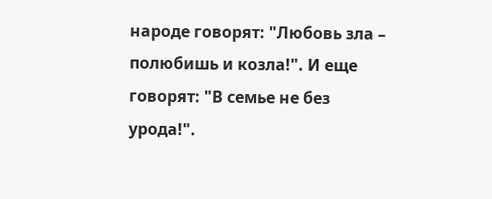народе говорят: "Любовь зла – полюбишь и козла!". И еще говорят: "В семье не без урода!".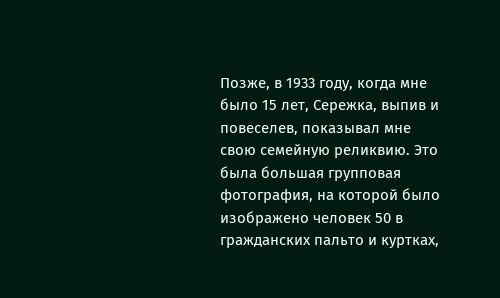Позже, в 1933 году, когда мне было 15 лет, Сережка, выпив и повеселев, показывал мне свою семейную реликвию. Это была большая групповая фотография, на которой было изображено человек 50 в гражданских пальто и куртках,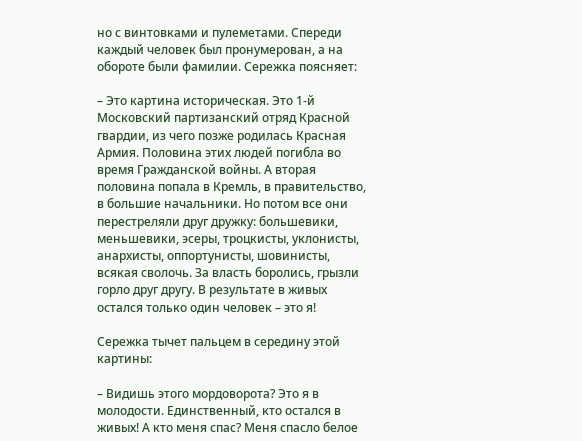но с винтовками и пулеметами. Спереди каждый человек был пронумерован, а на обороте были фамилии. Сережка поясняет:

– Это картина историческая. Это 1-й Московский партизанский отряд Красной гвардии, из чего позже родилась Красная Армия. Половина этих людей погибла во время Гражданской войны. А вторая половина попала в Кремль, в правительство, в большие начальники. Но потом все они перестреляли друг дружку: большевики, меньшевики, эсеры, троцкисты, уклонисты, анархисты, оппортунисты, шовинисты, всякая сволочь. За власть боролись, грызли горло друг другу. В результате в живых остался только один человек – это я!

Сережка тычет пальцем в середину этой картины:

– Видишь этого мордоворота? Это я в молодости. Единственный, кто остался в живых! А кто меня спас? Меня спасло белое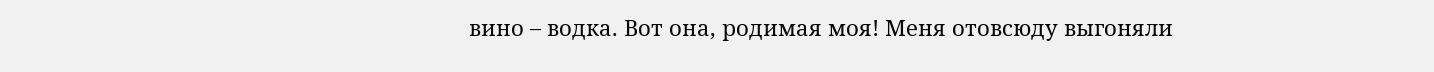вино – водка. Вот она, родимая моя! Меня отовсюду выгоняли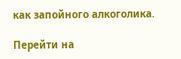как запойного алкоголика.

Перейти на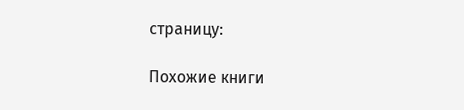страницу:

Похожие книги